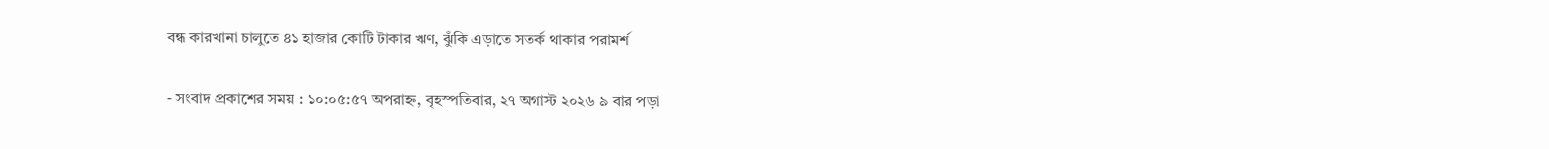বন্ধ কারখানা চালুতে ৪১ হাজার কোটি টাকার ঋণ, ঝুঁকি এড়াতে সতর্ক থাকার পরামর্শ

- সংবাদ প্রকাশের সময় : ১০:০৫:৫৭ অপরাহ্ন, বৃহস্পতিবার, ২৭ অগাস্ট ২০২৬ ৯ বার পড়া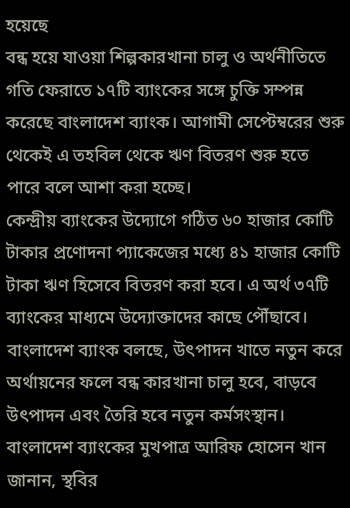হয়েছে
বন্ধ হয়ে যাওয়া শিল্পকারখানা চালু ও অর্থনীতিতে গতি ফেরাতে ১৭টি ব্যাংকের সঙ্গে চুক্তি সম্পন্ন করেছে বাংলাদেশ ব্যাংক। আগামী সেপ্টেম্বরের শুরু থেকেই এ তহবিল থেকে ঋণ বিতরণ শুরু হতে পারে বলে আশা করা হচ্ছে।
কেন্দ্রীয় ব্যাংকের উদ্যোগে গঠিত ৬০ হাজার কোটি টাকার প্রণোদনা প্যাকেজের মধ্যে ৪১ হাজার কোটি টাকা ঋণ হিসেবে বিতরণ করা হবে। এ অর্থ ৩৭টি ব্যাংকের মাধ্যমে উদ্যোক্তাদের কাছে পৌঁছাবে।
বাংলাদেশ ব্যাংক বলছে, উৎপাদন খাতে নতুন করে অর্থায়নের ফলে বন্ধ কারখানা চালু হবে, বাড়বে উৎপাদন এবং তৈরি হবে নতুন কর্মসংস্থান।
বাংলাদেশ ব্যাংকের মুখপাত্র আরিফ হোসেন খান জানান, স্থবির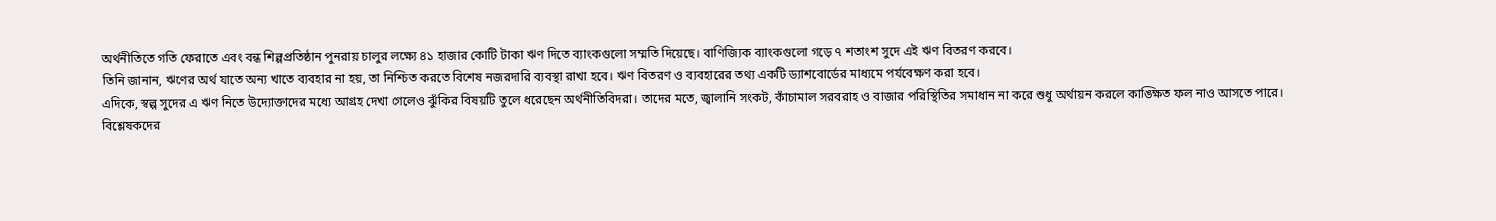অর্থনীতিতে গতি ফেরাতে এবং বন্ধ শিল্পপ্রতিষ্ঠান পুনরায় চালুর লক্ষ্যে ৪১ হাজার কোটি টাকা ঋণ দিতে ব্যাংকগুলো সম্মতি দিয়েছে। বাণিজ্যিক ব্যাংকগুলো গড়ে ৭ শতাংশ সুদে এই ঋণ বিতরণ করবে।
তিনি জানান, ঋণের অর্থ যাতে অন্য খাতে ব্যবহার না হয়, তা নিশ্চিত করতে বিশেষ নজরদারি ব্যবস্থা রাখা হবে। ঋণ বিতরণ ও ব্যবহারের তথ্য একটি ড্যাশবোর্ডের মাধ্যমে পর্যবেক্ষণ করা হবে।
এদিকে, স্বল্প সুদের এ ঋণ নিতে উদ্যোক্তাদের মধ্যে আগ্রহ দেখা গেলেও ঝুঁকির বিষয়টি তুলে ধরেছেন অর্থনীতিবিদরা। তাদের মতে, জ্বালানি সংকট, কাঁচামাল সরবরাহ ও বাজার পরিস্থিতির সমাধান না করে শুধু অর্থায়ন করলে কাঙ্ক্ষিত ফল নাও আসতে পারে।
বিশ্লেষকদের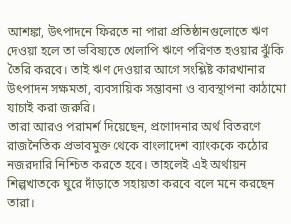আশঙ্কা, উৎপাদনে ফিরতে না পারা প্রতিষ্ঠানগুলোতে ঋণ দেওয়া হলে তা ভবিষ্যতে খেলাপি ঋণে পরিণত হওয়ার ঝুঁকি তৈরি করবে। তাই ঋণ দেওয়ার আগে সংশ্লিষ্ট কারখানার উৎপাদন সক্ষমতা, ব্যবসায়িক সম্ভাবনা ও ব্যবস্থাপনা কাঠামো যাচাই করা জরুরি।
তারা আরও পরামর্শ দিয়েছেন, প্রণোদনার অর্থ বিতরণে রাজনৈতিক প্রভাবমুক্ত থেকে বাংলাদেশ ব্যাংককে কঠোর নজরদারি নিশ্চিত করতে হবে। তাহলেই এই অর্থায়ন শিল্পখাতকে ঘুরে দাঁড়াতে সহায়তা করবে বলে মনে করছেন তারা।